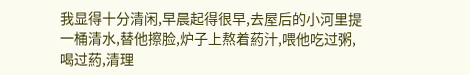我显得十分清闲,早晨起得很早,去屋后的小河里提一桶清水,替他擦脸,炉子上熬着葯汁,喂他吃过粥,喝过葯,清理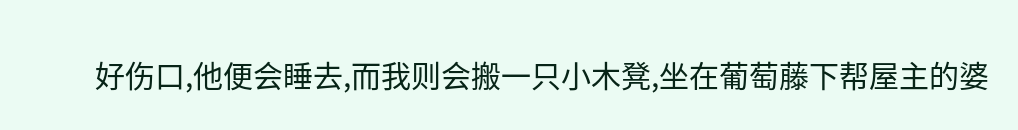好伤口,他便会睡去,而我则会搬一只小木凳,坐在葡萄藤下帮屋主的婆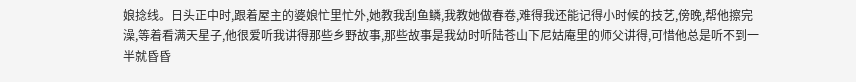娘捻线。日头正中时,跟着屋主的婆娘忙里忙外,她教我刮鱼鳞,我教她做春卷,难得我还能记得小时候的技艺,傍晚,帮他擦完澡,等着看满天星子,他很爱听我讲得那些乡野故事,那些故事是我幼时听陆苍山下尼姑庵里的师父讲得,可惜他总是听不到一半就昏昏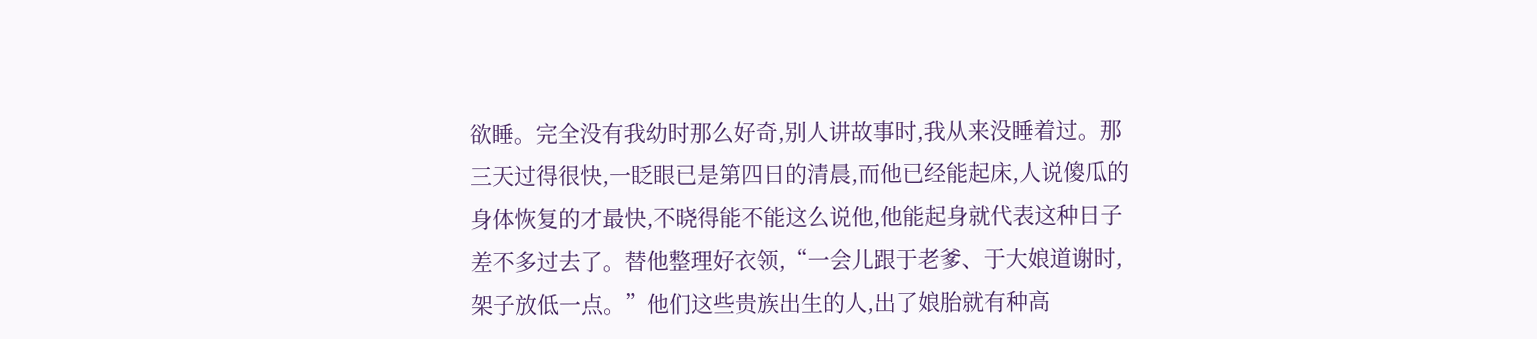欲睡。完全没有我幼时那么好奇,别人讲故事时,我从来没睡着过。那三天过得很快,一眨眼已是第四日的清晨,而他已经能起床,人说傻瓜的身体恢复的才最快,不晓得能不能这么说他,他能起身就代表这种日子差不多过去了。替他整理好衣领,“一会儿跟于老爹、于大娘道谢时,架子放低一点。”他们这些贵族出生的人,出了娘胎就有种高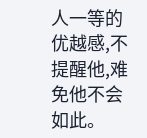人一等的优越感,不提醒他,难免他不会如此。